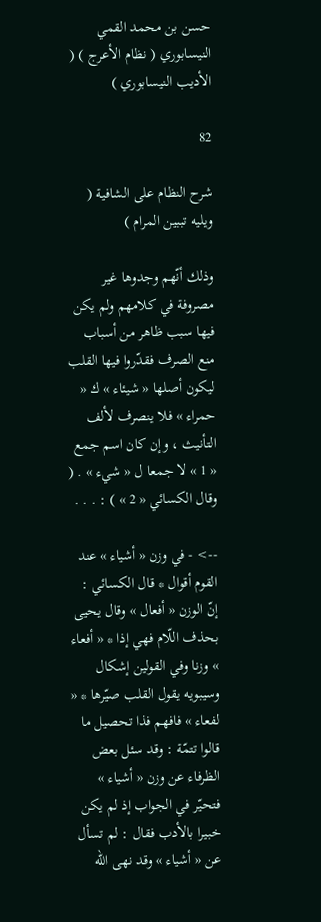حسن بن محمد القمي النيسابوري ( نظام الأعرج ) ( الأديب النيسابوري )

82

شرح النظام على الشافية ( ويليه تببين المرام )

وذلك أنّهم وجدوها غير مصروفة في كلامهم ولم يكن فيها سبب ظاهر من أسباب منع الصرف فقدّروا فيها القلب ليكون أصلها « شيئاء » ك « حمراء » فلا ينصرف لألف التأنيث ، وإن كان اسم جمع « 1 » لا جمعا ل « شيء » . ( وقال الكسائي « 2 » ) : . . .

--> - في وزن « أشياء » عند القوم أقوال * قال الكسائي : إنّ الوزن « أفعال » وقال يحيى بحذف اللّام فهي إذا * « أفعاء » وزنا وفي القولين إشكال وسيبويه يقول القلب صيّرها * « لفعاء » فافهم فذا تحصيل ما قالوا تتمّة : وقد سئل بعض الظرفاء عن وزن « أشياء » فتحيّر في الجواب إذ لم يكن خبيرا بالأدب فقال : لم تسأل عن « أشياء » وقد نهى اللّه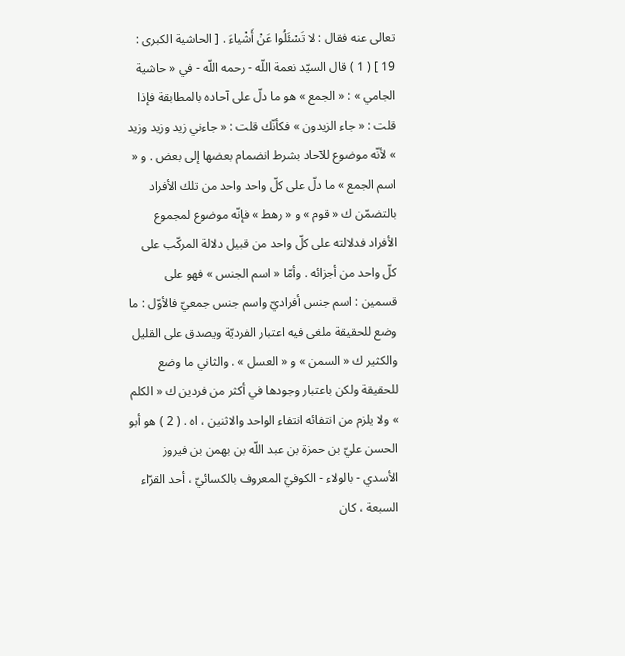تعالى عنه فقال : لا تَسْئَلُوا عَنْ أَشْياءَ . [ الحاشية الكبرى : 19 ] ( 1 ) قال السيّد نعمة اللّه - رحمه اللّه - في « حاشية الجامي » : « الجمع » هو ما دلّ على آحاده بالمطابقة فإذا قلت : « جاء الزيدون » فكأنّك قلت : « جاءني زيد وزيد وزيد » لأنّه موضوع للآحاد بشرط انضمام بعضها إلى بعض . و « اسم الجمع » ما دلّ على كلّ واحد واحد من تلك الأفراد بالتضمّن ك « قوم » و « رهط » فإنّه موضوع لمجموع الأفراد فدلالته على كلّ واحد من قبيل دلالة المركّب على كلّ واحد من أجزائه . وأمّا « اسم الجنس » فهو على قسمين : اسم جنس أفراديّ واسم جنس جمعيّ فالأوّل : ما وضع للحقيقة ملغى فيه اعتبار الفرديّة ويصدق على القليل والكثير ك « السمن » و « العسل » . والثاني ما وضع للحقيقة ولكن باعتبار وجودها في أكثر من فردين ك « الكلم » ولا يلزم من انتفائه انتفاء الواحد والاثنين ، اه . ( 2 ) هو أبو الحسن عليّ بن حمزة بن عبد اللّه بن بهمن بن فيروز الأسدي - بالولاء - الكوفيّ المعروف بالكسائيّ ، أحد القرّاء السبعة ، كان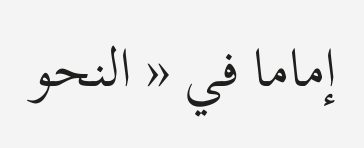إماما في « النحو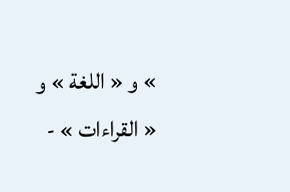» و « اللغة » و « القراءات » -